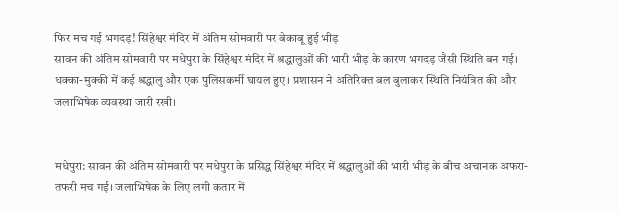फिर मच गई भगदड़! सिंहेश्वर मंदिर में अंतिम सोमवारी पर बेकाबू हुई भीड़
सावन की अंतिम सोमवारी पर मधेपुरा के सिंहेश्वर मंदिर में श्रद्धालुओं की भारी भीड़ के कारण भगदड़ जैसी स्थिति बन गई। धक्का-मुक्की में कई श्रद्धालु और एक पुलिसकर्मी घायल हुए। प्रशासन ने अतिरिक्त बल बुलाकर स्थिति नियंत्रित की और जलाभिषेक व्यवस्था जारी रखी।


मधेपुरा: सावन की अंतिम सोमवारी पर मधेपुरा के प्रसिद्ध सिंहेश्वर मंदिर में श्रद्धालुओं की भारी भीड़ के बीच अचानक अफरा-तफरी मच गई। जलाभिषेक के लिए लगी कतार में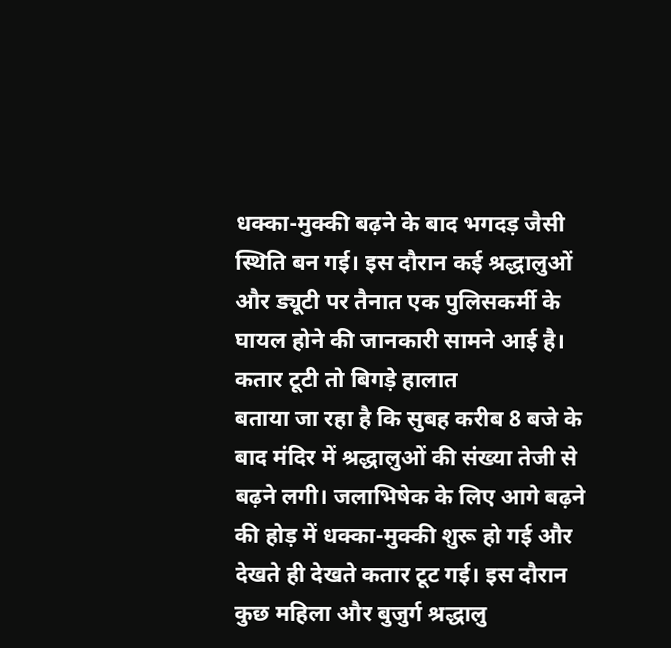धक्का-मुक्की बढ़ने के बाद भगदड़ जैसी स्थिति बन गई। इस दौरान कई श्रद्धालुओं और ड्यूटी पर तैनात एक पुलिसकर्मी के घायल होने की जानकारी सामने आई है।
कतार टूटी तो बिगड़े हालात
बताया जा रहा है कि सुबह करीब 8 बजे के बाद मंदिर में श्रद्धालुओं की संख्या तेजी से बढ़ने लगी। जलाभिषेक के लिए आगे बढ़ने की होड़ में धक्का-मुक्की शुरू हो गई और देखते ही देखते कतार टूट गई। इस दौरान कुछ महिला और बुजुर्ग श्रद्धालु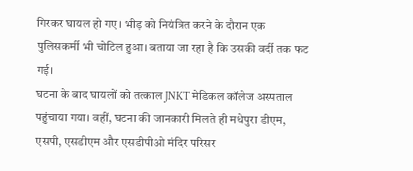गिरकर घायल हो गए। भीड़ को नियंत्रित करने के दौरान एक पुलिसकर्मी भी चोटिल हुआ। बताया जा रहा है कि उसकी वर्दी तक फट गई।
घटना के बाद घायलों को तत्काल JNKT मेडिकल कॉलेज अस्पताल पहुंचाया गया। वहीं, घटना की जानकारी मिलते ही मधेपुरा डीएम, एसपी, एसडीएम और एसडीपीओ मंदिर परिसर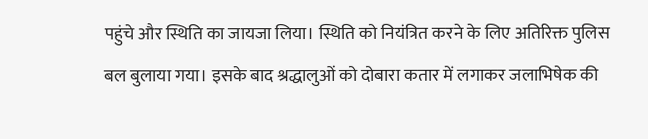पहुंचे और स्थिति का जायजा लिया। स्थिति को नियंत्रित करने के लिए अतिरिक्त पुलिस बल बुलाया गया। इसके बाद श्रद्धालुओं को दोबारा कतार में लगाकर जलाभिषेक की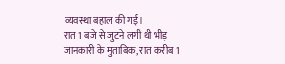व्यवस्था बहाल की गई।
रात 1 बजे से जुटने लगी थी भीड़
जानकारी के मुताबिक, रात करीब 1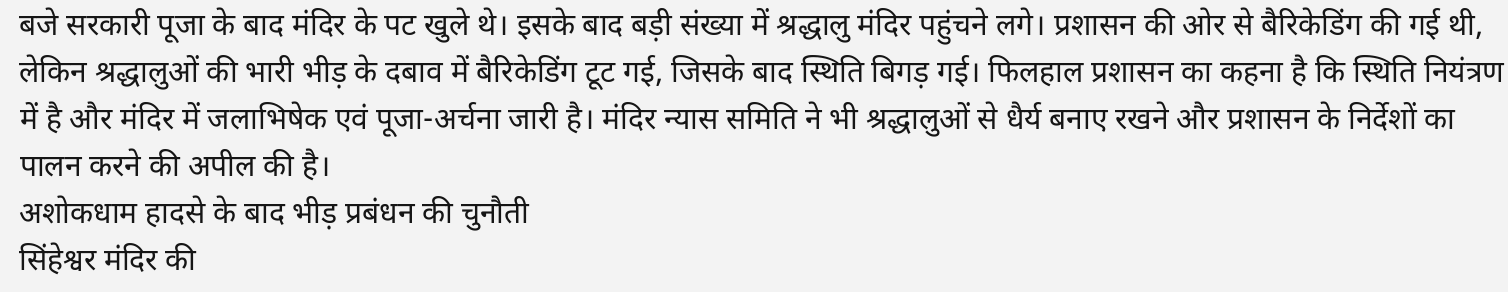बजे सरकारी पूजा के बाद मंदिर के पट खुले थे। इसके बाद बड़ी संख्या में श्रद्धालु मंदिर पहुंचने लगे। प्रशासन की ओर से बैरिकेडिंग की गई थी, लेकिन श्रद्धालुओं की भारी भीड़ के दबाव में बैरिकेडिंग टूट गई, जिसके बाद स्थिति बिगड़ गई। फिलहाल प्रशासन का कहना है कि स्थिति नियंत्रण में है और मंदिर में जलाभिषेक एवं पूजा-अर्चना जारी है। मंदिर न्यास समिति ने भी श्रद्धालुओं से धैर्य बनाए रखने और प्रशासन के निर्देशों का पालन करने की अपील की है।
अशोकधाम हादसे के बाद भीड़ प्रबंधन की चुनौती
सिंहेश्वर मंदिर की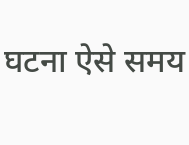घटना ऐसे समय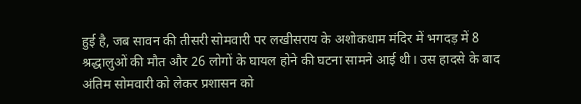हुई है, जब सावन की तीसरी सोमवारी पर लखीसराय के अशोकधाम मंदिर में भगदड़ में 8 श्रद्धालुओं की मौत और 26 लोगों के घायल होने की घटना सामने आई थी। उस हादसे के बाद अंतिम सोमवारी को लेकर प्रशासन को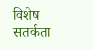विशेष सतर्कता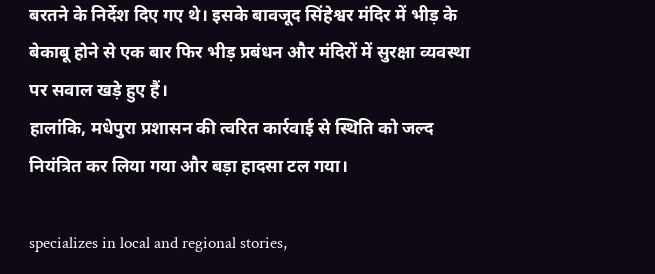बरतने के निर्देश दिए गए थे। इसके बावजूद सिंहेश्वर मंदिर में भीड़ के बेकाबू होने से एक बार फिर भीड़ प्रबंधन और मंदिरों में सुरक्षा व्यवस्था पर सवाल खड़े हुए हैं।
हालांकि, मधेपुरा प्रशासन की त्वरित कार्रवाई से स्थिति को जल्द नियंत्रित कर लिया गया और बड़ा हादसा टल गया।

specializes in local and regional stories,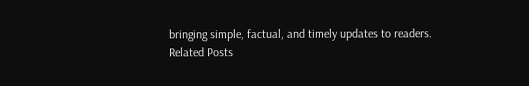bringing simple, factual, and timely updates to readers.
Related Posts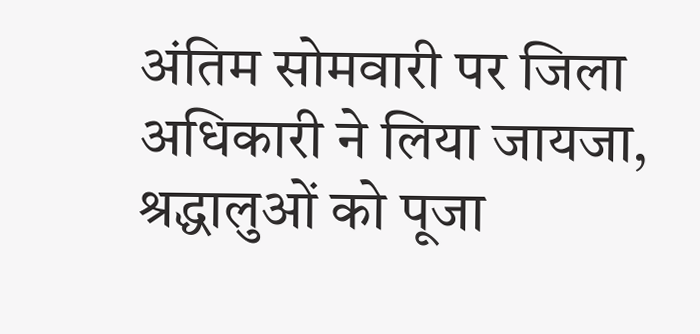अंतिम सोमवारी पर जिला अधिकारी ने लिया जायजा, श्रद्धालुओं को पूजा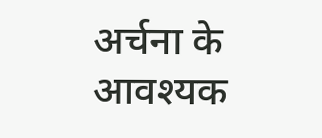अर्चना के आवश्यक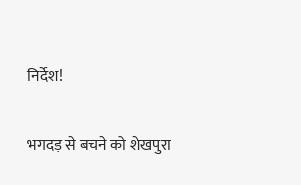निर्देश!

भगदड़ से बचने को शेखपुरा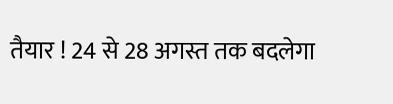तैयार ! 24 से 28 अगस्त तक बदलेगा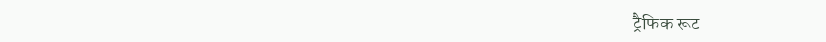ट्रैफिक रूट